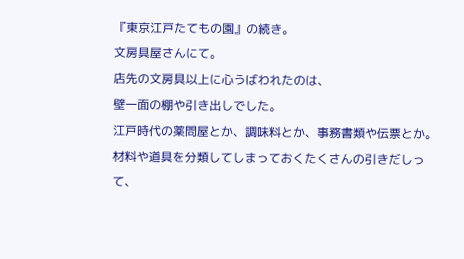『東京江戸たてもの園』の続き。
文房具屋さんにて。
店先の文房具以上に心うばわれたのは、
壁一面の棚や引き出しでした。
江戸時代の薬問屋とか、調味料とか、事務書類や伝票とか。
材料や道具を分類してしまっておくたくさんの引きだしって、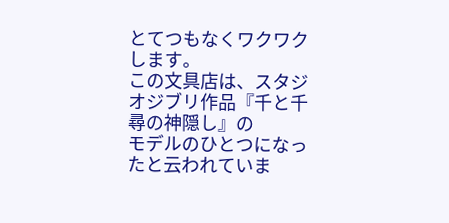とてつもなくワクワクします。
この文具店は、スタジオジブリ作品『千と千尋の神隠し』の
モデルのひとつになったと云われていま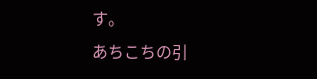す。
あちこちの引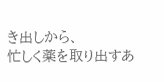き出しから、
忙しく薬を取り出すあ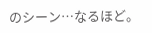のシーン…なるほど。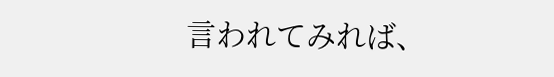言われてみれば、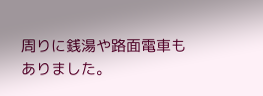周りに銭湯や路面電車もありました。